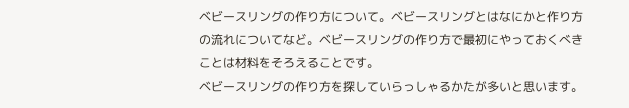ベビースリングの作り方について。ベビースリングとはなにかと作り方の流れについてなど。ベビースリングの作り方で最初にやっておくべきことは材料をそろえることです。
ベビースリングの作り方を探していらっしゃるかたが多いと思います。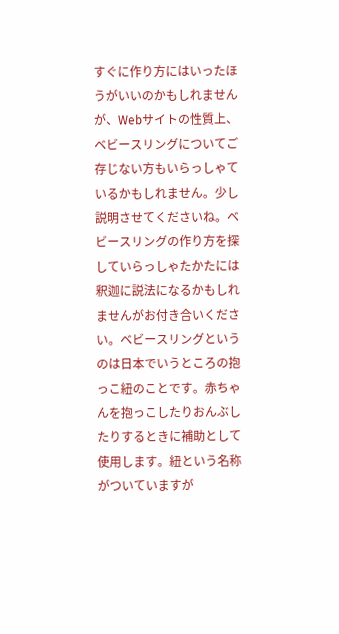すぐに作り方にはいったほうがいいのかもしれませんが、Webサイトの性質上、ベビースリングについてご存じない方もいらっしゃているかもしれません。少し説明させてくださいね。ベビースリングの作り方を探していらっしゃたかたには釈迦に説法になるかもしれませんがお付き合いください。ベビースリングというのは日本でいうところの抱っこ紐のことです。赤ちゃんを抱っこしたりおんぶしたりするときに補助として使用します。紐という名称がついていますが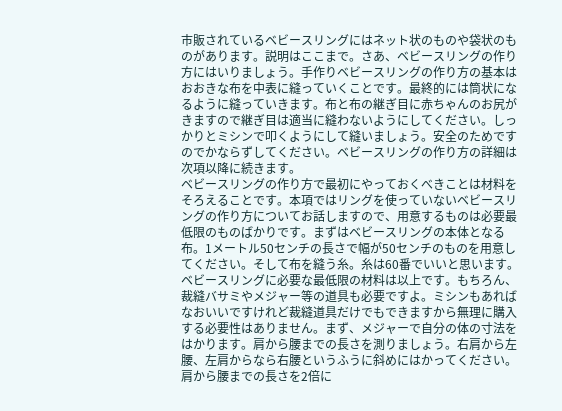市販されているベビースリングにはネット状のものや袋状のものがあります。説明はここまで。さあ、ベビースリングの作り方にはいりましょう。手作りベビースリングの作り方の基本はおおきな布を中表に縫っていくことです。最終的には筒状になるように縫っていきます。布と布の継ぎ目に赤ちゃんのお尻がきますので継ぎ目は適当に縫わないようにしてください。しっかりとミシンで叩くようにして縫いましょう。安全のためですのでかならずしてください。ベビースリングの作り方の詳細は次項以降に続きます。
ベビースリングの作り方で最初にやっておくべきことは材料をそろえることです。本項ではリングを使っていないベビースリングの作り方についてお話しますので、用意するものは必要最低限のものばかりです。まずはベビースリングの本体となる布。1メートル50センチの長さで幅が50センチのものを用意してください。そして布を縫う糸。糸は60番でいいと思います。ベビースリングに必要な最低限の材料は以上です。もちろん、裁縫バサミやメジャー等の道具も必要ですよ。ミシンもあればなおいいですけれど裁縫道具だけでもできますから無理に購入する必要性はありません。まず、メジャーで自分の体の寸法をはかります。肩から腰までの長さを測りましょう。右肩から左腰、左肩からなら右腰というふうに斜めにはかってください。肩から腰までの長さを2倍に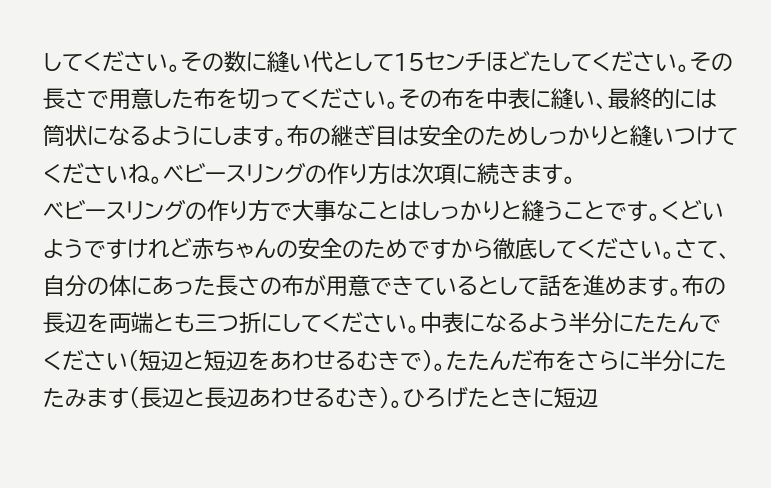してください。その数に縫い代として15センチほどたしてください。その長さで用意した布を切ってください。その布を中表に縫い、最終的には筒状になるようにします。布の継ぎ目は安全のためしっかりと縫いつけてくださいね。ベビースリングの作り方は次項に続きます。
ベビースリングの作り方で大事なことはしっかりと縫うことです。くどいようですけれど赤ちゃんの安全のためですから徹底してください。さて、自分の体にあった長さの布が用意できているとして話を進めます。布の長辺を両端とも三つ折にしてください。中表になるよう半分にたたんでください(短辺と短辺をあわせるむきで)。たたんだ布をさらに半分にたたみます(長辺と長辺あわせるむき)。ひろげたときに短辺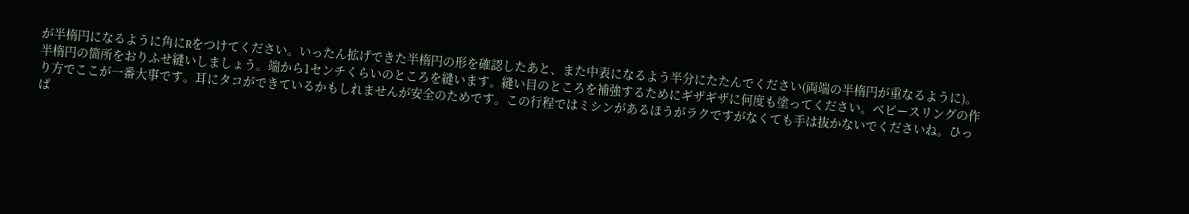が半楕円になるように角にRをつけてください。いったん拡げできた半楕円の形を確認したあと、また中表になるよう半分にたたんでください(両端の半楕円が重なるように)。半楕円の箇所をおりふせ縫いしましょう。端から1センチくらいのところを縫います。縫い目のところを補強するためにギザギザに何度も塗ってください。ベビースリングの作り方でここが一番大事です。耳にタコができているかもしれませんが安全のためです。この行程ではミシンがあるほうがラクですがなくても手は抜かないでくださいね。ひっぱ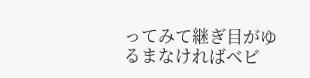ってみて継ぎ目がゆるまなければベビ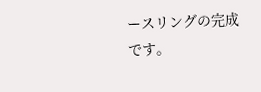ースリングの完成です。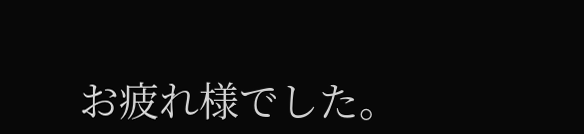お疲れ様でした。